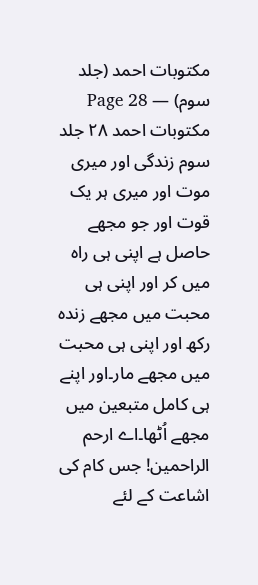مکتوبات احمد (جلد سوم) — Page 28
مکتوبات احمد ۲۸ جلد سوم زندگی اور میری موت اور میری ہر یک قوت اور جو مجھے حاصل ہے اپنی ہی راہ میں کر اور اپنی ہی محبت میں مجھے زندہ رکھ اور اپنی ہی محبت میں مجھے مار۔اور اپنے ہی کامل متبعین میں مجھے اُٹھا۔اے ارحم الراحمین! جس کام کی اشاعت کے لئے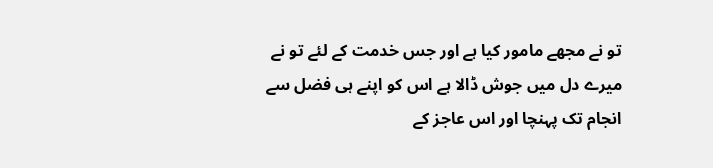تو نے مجھے مامور کیا ہے اور جس خدمت کے لئے تو نے میرے دل میں جوش ڈالا ہے اس کو اپنے ہی فضل سے انجام تک پہنچا اور اس عاجز کے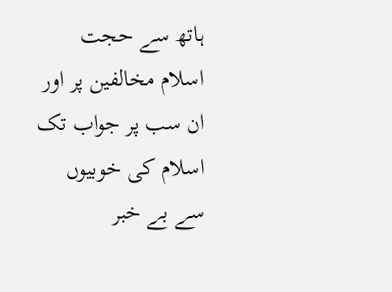ہاتھ سے حجت اسلام مخالفین پر اور ان سب پر جواب تک اسلام کی خوبیوں سے بے خبر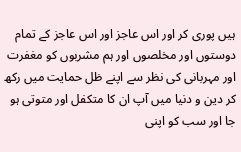ہیں پوری کر اور اس عاجز اور اس عاجز کے تمام دوستوں اور مخلصوں اور ہم مشربوں کو مغفرت اور مہربانی کی نظر سے اپنے ظل حمایت میں رکھ کر دین و دنیا میں آپ ان کا متکفل اور متوتی ہو جا اور سب کو اپنی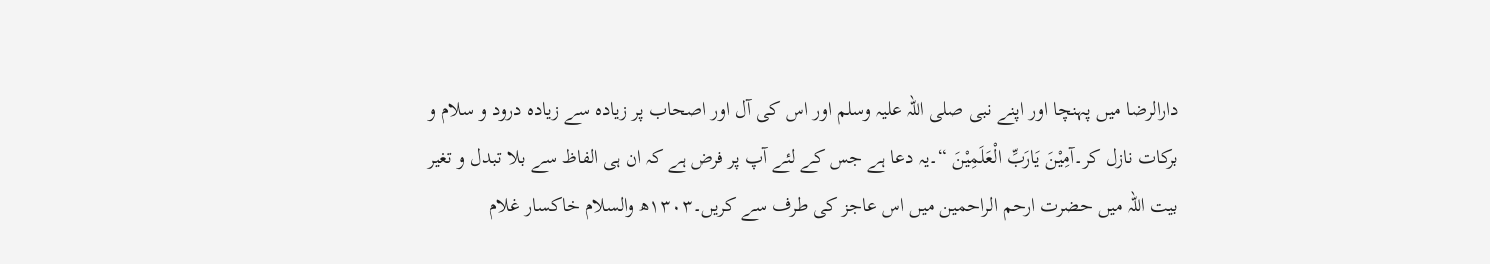دارالرضا میں پہنچا اور اپنے نبی صلی اللہ علیہ وسلم اور اس کی آل اور اصحاب پر زیادہ سے زیادہ درود و سلام و برکات نازل کر۔آمِيْنَ يَارَبِّ الْعَلَمِيْنَ “۔یہ دعا ہے جس کے لئے آپ پر فرض ہے کہ ان ہی الفاظ سے بلا تبدل و تغیر بیت اللہ میں حضرت ارحم الراحمین میں اس عاجز کی طرف سے کریں۔۱۳۰۳ھ والسلام خاکسار غلام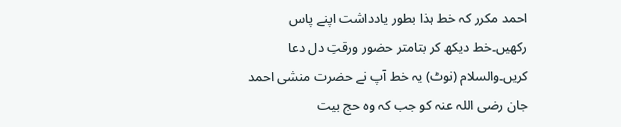احمد مکرر کہ خط ہذا بطور یادداشت اپنے پاس رکھیں۔خط دیکھ کر بتامتر حضور ورقتِ دل دعا کریں۔والسلام (نوٹ) یہ خط آپ نے حضرت منشی احمد جان رضی اللہ عنہ کو جب کہ وہ حج بیت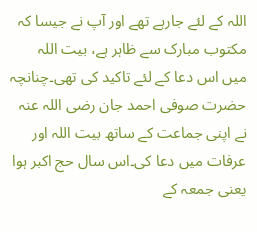اللہ کے لئے جارہے تھے اور آپ نے جیسا کہ مکتوب مبارک سے ظاہر ہے، بیت اللہ میں اس دعا کے لئے تاکید کی تھی۔چنانچہ حضرت صوفی احمد جان رضی اللہ عنہ نے اپنی جماعت کے ساتھ بیت اللہ اور عرفات میں دعا کی۔اس سال حج اکبر ہوا یعنی جمعہ کے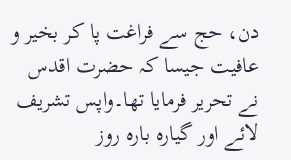دن، حج سے فراغت پا کر بخیر و عافیت جیسا کہ حضرت اقدس نے تحریر فرمایا تھا۔واپس تشریف لائے اور گیارہ بارہ روز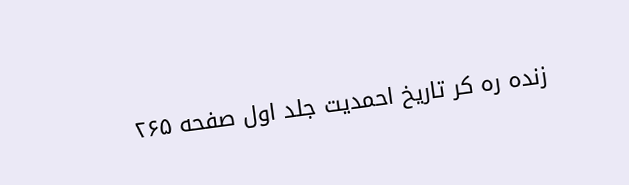زندہ رہ کر تاریخ احمدیت جلد اول صفحه ۲۶۵